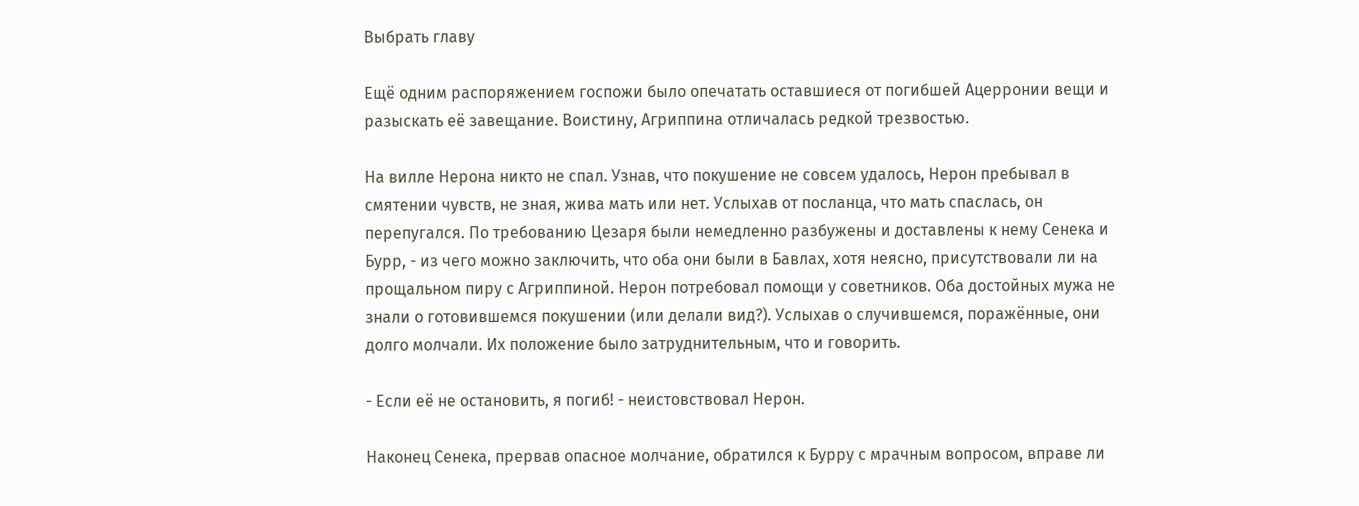Выбрать главу

Ещё одним распоряжением госпожи было опечатать оставшиеся от погибшей Ацерронии вещи и разыскать её завещание. Воистину, Агриппина отличалась редкой трезвостью.

На вилле Нерона никто не спал. Узнав, что покушение не совсем удалось, Нерон пребывал в смятении чувств, не зная, жива мать или нет. Услыхав от посланца, что мать спаслась, он перепугался. По требованию Цезаря были немедленно разбужены и доставлены к нему Сенека и Бурр, - из чего можно заключить, что оба они были в Бавлах, хотя неясно, присутствовали ли на прощальном пиру с Агриппиной. Нерон потребовал помощи у советников. Оба достойных мужа не знали о готовившемся покушении (или делали вид?). Услыхав о случившемся, поражённые, они долго молчали. Их положение было затруднительным, что и говорить.

- Если её не остановить, я погиб! - неистовствовал Нерон.

Наконец Сенека, прервав опасное молчание, обратился к Бурру с мрачным вопросом, вправе ли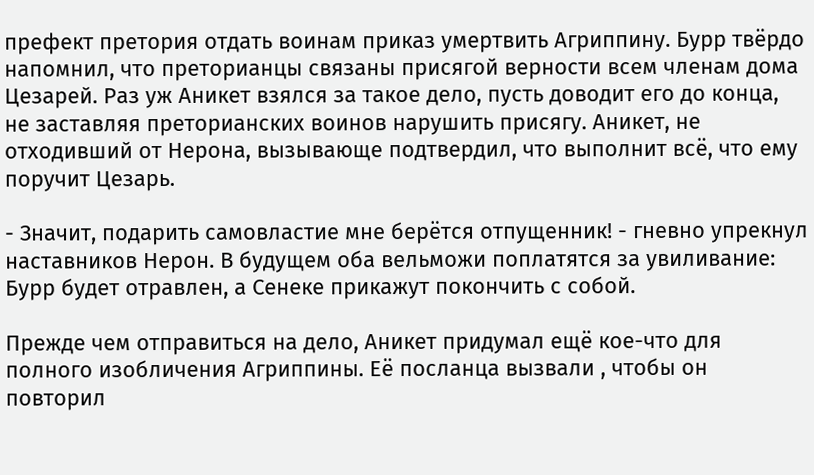префект претория отдать воинам приказ умертвить Агриппину. Бурр твёрдо напомнил, что преторианцы связаны присягой верности всем членам дома Цезарей. Раз уж Аникет взялся за такое дело, пусть доводит его до конца, не заставляя преторианских воинов нарушить присягу. Аникет, не отходивший от Нерона, вызывающе подтвердил, что выполнит всё, что ему поручит Цезарь.

- Значит, подарить самовластие мне берётся отпущенник! - гневно упрекнул наставников Нерон. В будущем оба вельможи поплатятся за увиливание: Бурр будет отравлен, а Сенеке прикажут покончить с собой.

Прежде чем отправиться на дело, Аникет придумал ещё кое-что для полного изобличения Агриппины. Её посланца вызвали , чтобы он повторил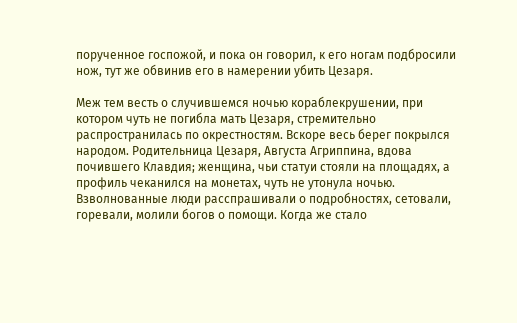порученное госпожой, и пока он говорил, к его ногам подбросили нож, тут же обвинив его в намерении убить Цезаря.

Меж тем весть о случившемся ночью кораблекрушении, при котором чуть не погибла мать Цезаря, стремительно распространилась по окрестностям. Вскоре весь берег покрылся народом. Родительница Цезаря, Августа Агриппина, вдова почившего Клавдия; женщина, чьи статуи стояли на площадях, а профиль чеканился на монетах, чуть не утонула ночью. Взволнованные люди расспрашивали о подробностях, сетовали, горевали, молили богов о помощи. Когда же стало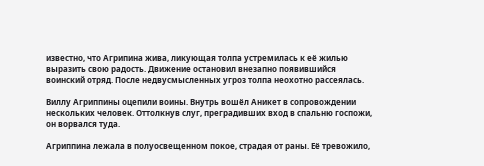известно, что Агрипина жива, ликующая толпа устремилась к её жилью выразить свою радость. Движение остановил внезапно появившийся воинский отряд. После недвусмысленных угроз толпа неохотно рассеялась.

Виллу Агриппины оцепили воины. Внутрь вошёл Аникет в сопровождении нескольких человек. Оттолкнув слуг, преградивших вход в спальню госпожи, он ворвался туда.

Агриппина лежала в полуосвещенном покое, страдая от раны. Её тревожило,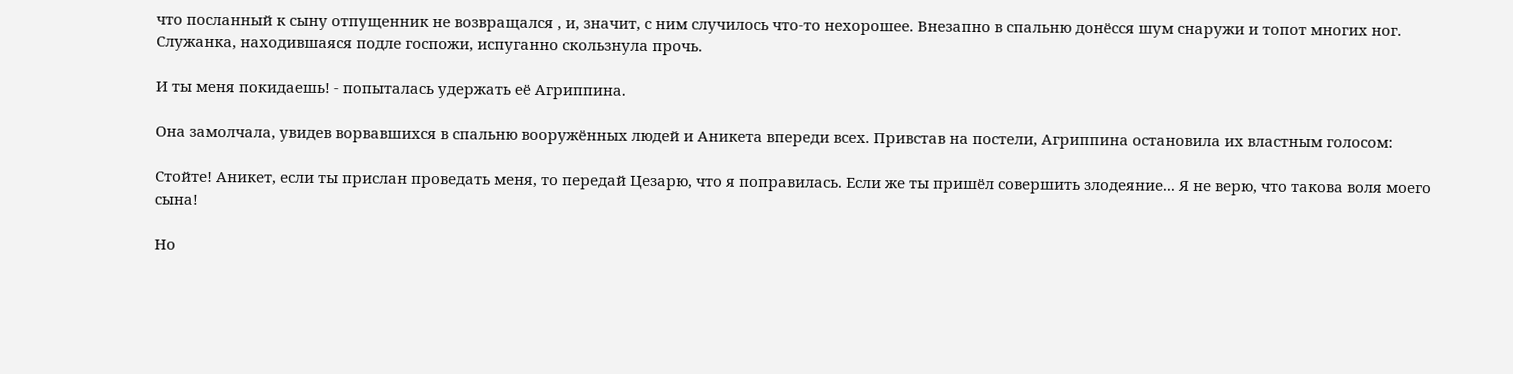что посланный к сыну отпущенник не возвращался , и, значит, с ним случилось что-то нехорошее. Внезапно в спальню донёсся шум снаружи и топот многих ног. Служанка, находившаяся подле госпожи, испуганно скользнула прочь.

И ты меня покидаешь! - попыталась удержать её Агриппина.

Она замолчала, увидев ворвавшихся в спальню вооружённых людей и Аникета впереди всех. Привстав на постели, Агриппина остановила их властным голосом:

Стойте! Аникет, если ты прислан проведать меня, то передай Цезарю, что я поправилась. Если же ты пришёл совершить злодеяние... Я не верю, что такова воля моего сына!

Но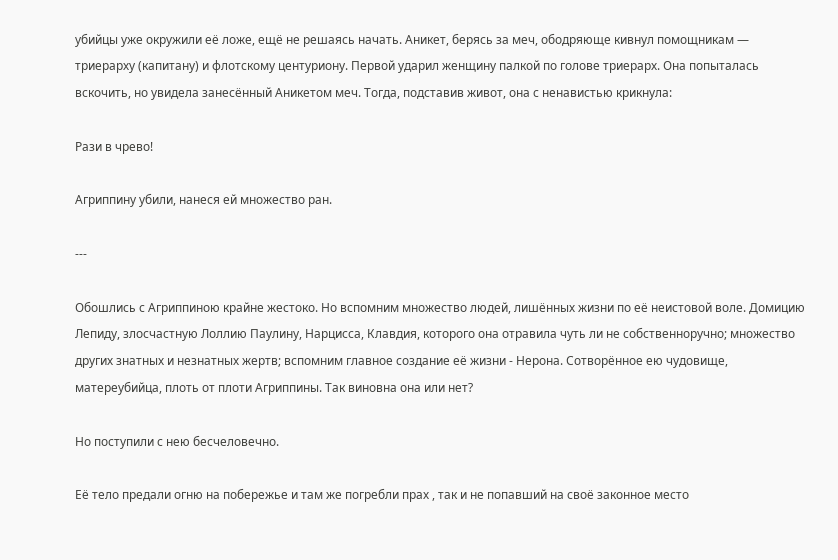убийцы уже окружили её ложе, ещё не решаясь начать. Аникет, берясь за меч, ободряюще кивнул помощникам — триерарху (капитану) и флотскому центуриону. Первой ударил женщину палкой по голове триерарх. Она попыталась вскочить, но увидела занесённый Аникетом меч. Тогда, подставив живот, она с ненавистью крикнула:

Рази в чрево!

Агриппину убили, нанеся ей множество ран.

---

Обошлись с Агриппиною крайне жестоко. Но вспомним множество людей, лишённых жизни по её неистовой воле. Домицию Лепиду, злосчастную Лоллию Паулину, Нарцисса, Клавдия, которого она отравила чуть ли не собственноручно; множество других знатных и незнатных жертв; вспомним главное создание её жизни - Нерона. Сотворённое ею чудовище, матереубийца, плоть от плоти Агриппины. Так виновна она или нет?

Но поступили с нею бесчеловечно.

Её тело предали огню на побережье и там же погребли прах , так и не попавший на своё законное место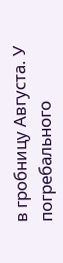в гробницу Августа. У погребального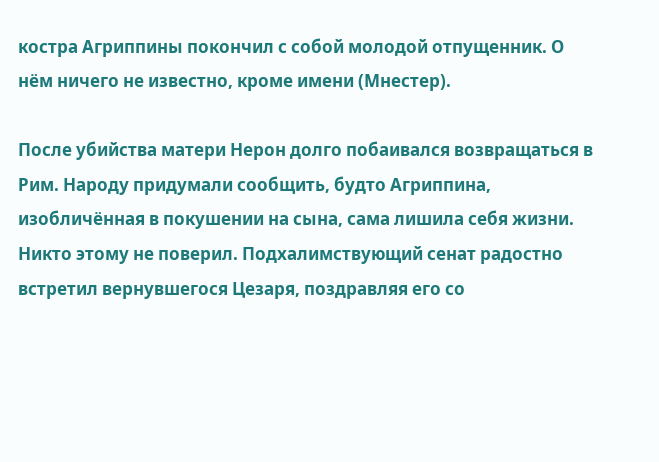костра Агриппины покончил с собой молодой отпущенник. О нём ничего не известно, кроме имени (Мнестер).

После убийства матери Нерон долго побаивался возвращаться в Рим. Народу придумали сообщить, будто Агриппина, изобличённая в покушении на сына, сама лишила себя жизни. Никто этому не поверил. Подхалимствующий сенат радостно встретил вернувшегося Цезаря, поздравляя его со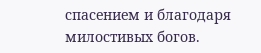спасением и благодаря милостивых богов.